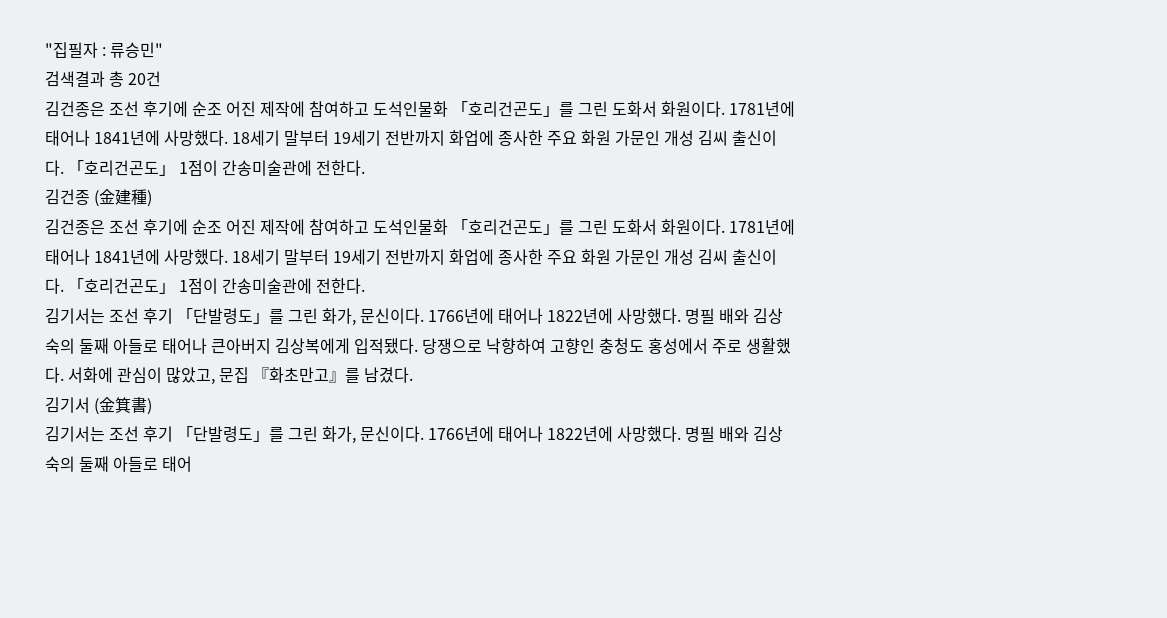"집필자 : 류승민"
검색결과 총 20건
김건종은 조선 후기에 순조 어진 제작에 참여하고 도석인물화 「호리건곤도」를 그린 도화서 화원이다. 1781년에 태어나 1841년에 사망했다. 18세기 말부터 19세기 전반까지 화업에 종사한 주요 화원 가문인 개성 김씨 출신이다. 「호리건곤도」 1점이 간송미술관에 전한다.
김건종 (金建種)
김건종은 조선 후기에 순조 어진 제작에 참여하고 도석인물화 「호리건곤도」를 그린 도화서 화원이다. 1781년에 태어나 1841년에 사망했다. 18세기 말부터 19세기 전반까지 화업에 종사한 주요 화원 가문인 개성 김씨 출신이다. 「호리건곤도」 1점이 간송미술관에 전한다.
김기서는 조선 후기 「단발령도」를 그린 화가, 문신이다. 1766년에 태어나 1822년에 사망했다. 명필 배와 김상숙의 둘째 아들로 태어나 큰아버지 김상복에게 입적됐다. 당쟁으로 낙향하여 고향인 충청도 홍성에서 주로 생활했다. 서화에 관심이 많았고, 문집 『화초만고』를 남겼다.
김기서 (金箕書)
김기서는 조선 후기 「단발령도」를 그린 화가, 문신이다. 1766년에 태어나 1822년에 사망했다. 명필 배와 김상숙의 둘째 아들로 태어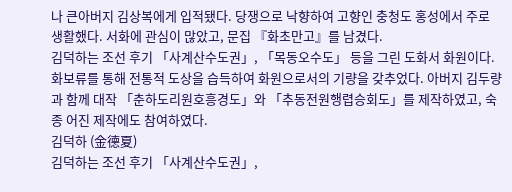나 큰아버지 김상복에게 입적됐다. 당쟁으로 낙향하여 고향인 충청도 홍성에서 주로 생활했다. 서화에 관심이 많았고, 문집 『화초만고』를 남겼다.
김덕하는 조선 후기 「사계산수도권」, 「목동오수도」 등을 그린 도화서 화원이다. 화보류를 통해 전통적 도상을 습득하여 화원으로서의 기량을 갖추었다. 아버지 김두량과 함께 대작 「춘하도리원호흥경도」와 「추동전원행렵승회도」를 제작하였고, 숙종 어진 제작에도 참여하였다.
김덕하 (金德夏)
김덕하는 조선 후기 「사계산수도권」,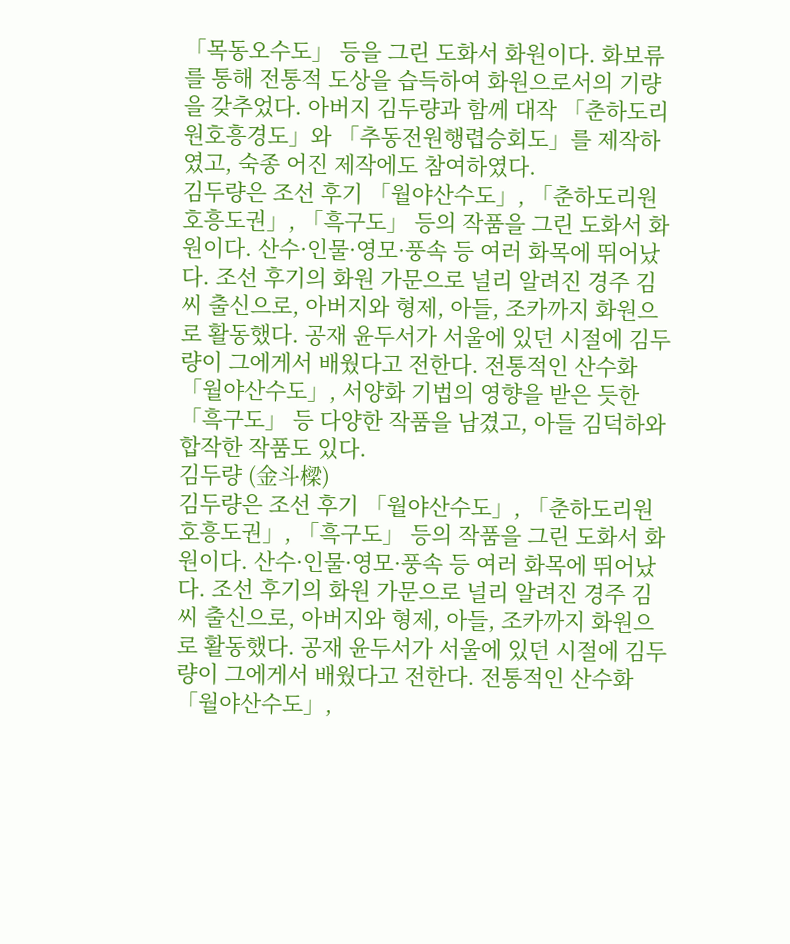「목동오수도」 등을 그린 도화서 화원이다. 화보류를 통해 전통적 도상을 습득하여 화원으로서의 기량을 갖추었다. 아버지 김두량과 함께 대작 「춘하도리원호흥경도」와 「추동전원행렵승회도」를 제작하였고, 숙종 어진 제작에도 참여하였다.
김두량은 조선 후기 「월야산수도」, 「춘하도리원호흥도권」, 「흑구도」 등의 작품을 그린 도화서 화원이다. 산수·인물·영모·풍속 등 여러 화목에 뛰어났다. 조선 후기의 화원 가문으로 널리 알려진 경주 김씨 출신으로, 아버지와 형제, 아들, 조카까지 화원으로 활동했다. 공재 윤두서가 서울에 있던 시절에 김두량이 그에게서 배웠다고 전한다. 전통적인 산수화 「월야산수도」, 서양화 기법의 영향을 받은 듯한 「흑구도」 등 다양한 작품을 남겼고, 아들 김덕하와 합작한 작품도 있다.
김두량 (金斗樑)
김두량은 조선 후기 「월야산수도」, 「춘하도리원호흥도권」, 「흑구도」 등의 작품을 그린 도화서 화원이다. 산수·인물·영모·풍속 등 여러 화목에 뛰어났다. 조선 후기의 화원 가문으로 널리 알려진 경주 김씨 출신으로, 아버지와 형제, 아들, 조카까지 화원으로 활동했다. 공재 윤두서가 서울에 있던 시절에 김두량이 그에게서 배웠다고 전한다. 전통적인 산수화 「월야산수도」,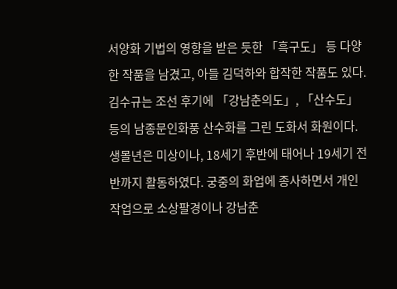서양화 기법의 영향을 받은 듯한 「흑구도」 등 다양한 작품을 남겼고, 아들 김덕하와 합작한 작품도 있다.
김수규는 조선 후기에 「강남춘의도」, 「산수도」 등의 남종문인화풍 산수화를 그린 도화서 화원이다. 생몰년은 미상이나, 18세기 후반에 태어나 19세기 전반까지 활동하였다. 궁중의 화업에 종사하면서 개인 작업으로 소상팔경이나 강남춘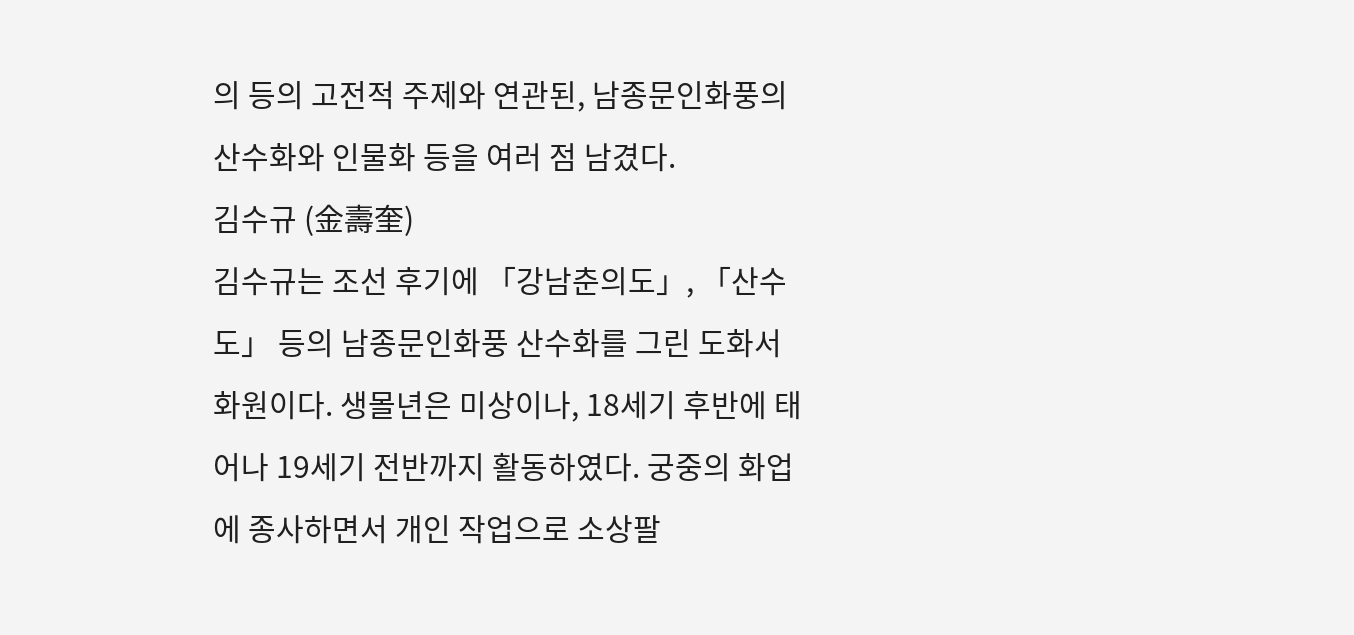의 등의 고전적 주제와 연관된, 남종문인화풍의 산수화와 인물화 등을 여러 점 남겼다.
김수규 (金壽奎)
김수규는 조선 후기에 「강남춘의도」, 「산수도」 등의 남종문인화풍 산수화를 그린 도화서 화원이다. 생몰년은 미상이나, 18세기 후반에 태어나 19세기 전반까지 활동하였다. 궁중의 화업에 종사하면서 개인 작업으로 소상팔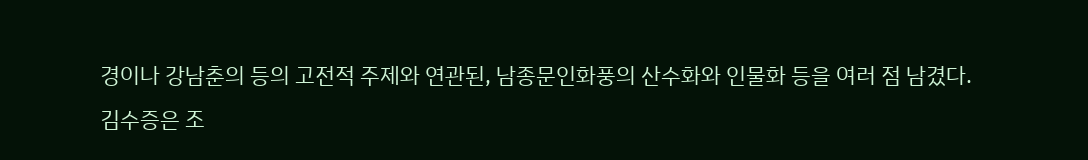경이나 강남춘의 등의 고전적 주제와 연관된, 남종문인화풍의 산수화와 인물화 등을 여러 점 남겼다.
김수증은 조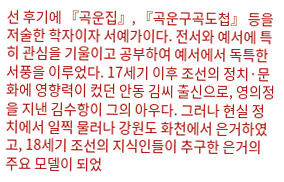선 후기에 『곡운집』, 『곡운구곡도첩』 등을 저술한 학자이자 서예가이다. 전서와 예서에 특히 관심을 기울이고 공부하여 예서에서 독특한 서풍을 이루었다. 17세기 이후 조선의 정치·문화에 영향력이 컸던 안동 김씨 출신으로, 영의정을 지낸 김수항이 그의 아우다. 그러나 현실 정치에서 일찍 물러나 강원도 화천에서 은거하였고, 18세기 조선의 지식인들이 추구한 은거의 주요 모델이 되었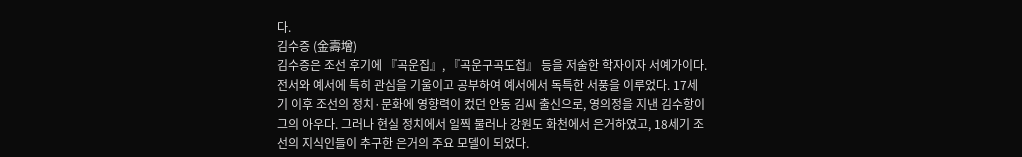다.
김수증 (金壽增)
김수증은 조선 후기에 『곡운집』, 『곡운구곡도첩』 등을 저술한 학자이자 서예가이다. 전서와 예서에 특히 관심을 기울이고 공부하여 예서에서 독특한 서풍을 이루었다. 17세기 이후 조선의 정치·문화에 영향력이 컸던 안동 김씨 출신으로, 영의정을 지낸 김수항이 그의 아우다. 그러나 현실 정치에서 일찍 물러나 강원도 화천에서 은거하였고, 18세기 조선의 지식인들이 추구한 은거의 주요 모델이 되었다.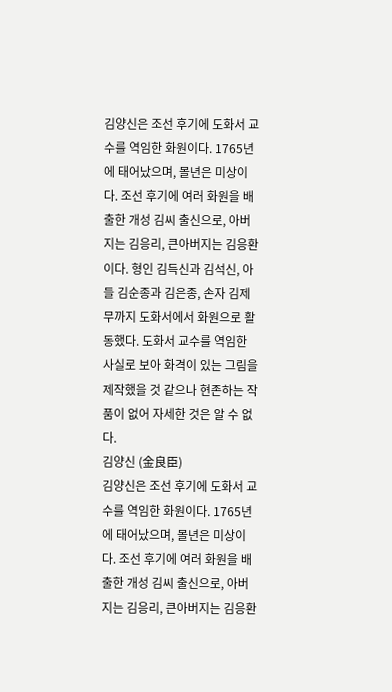김양신은 조선 후기에 도화서 교수를 역임한 화원이다. 1765년에 태어났으며, 몰년은 미상이다. 조선 후기에 여러 화원을 배출한 개성 김씨 출신으로, 아버지는 김응리, 큰아버지는 김응환이다. 형인 김득신과 김석신, 아들 김순종과 김은종, 손자 김제무까지 도화서에서 화원으로 활동했다. 도화서 교수를 역임한 사실로 보아 화격이 있는 그림을 제작했을 것 같으나 현존하는 작품이 없어 자세한 것은 알 수 없다.
김양신 (金良臣)
김양신은 조선 후기에 도화서 교수를 역임한 화원이다. 1765년에 태어났으며, 몰년은 미상이다. 조선 후기에 여러 화원을 배출한 개성 김씨 출신으로, 아버지는 김응리, 큰아버지는 김응환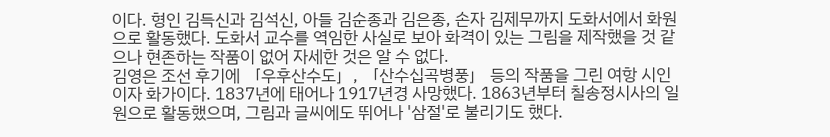이다. 형인 김득신과 김석신, 아들 김순종과 김은종, 손자 김제무까지 도화서에서 화원으로 활동했다. 도화서 교수를 역임한 사실로 보아 화격이 있는 그림을 제작했을 것 같으나 현존하는 작품이 없어 자세한 것은 알 수 없다.
김영은 조선 후기에 「우후산수도」, 「산수십곡병풍」 등의 작품을 그린 여항 시인이자 화가이다. 1837년에 태어나 1917년경 사망했다. 1863년부터 칠송정시사의 일원으로 활동했으며, 그림과 글씨에도 뛰어나 '삼절'로 불리기도 했다.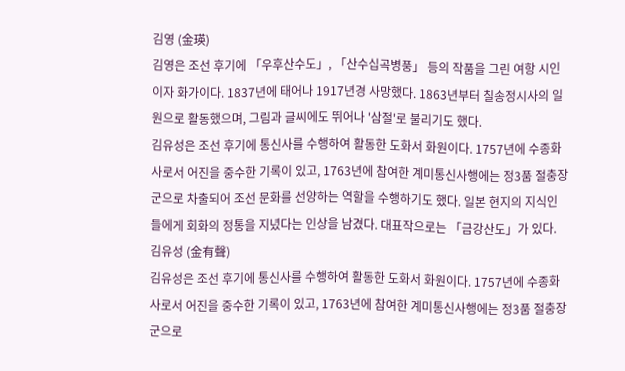김영 (金瑛)
김영은 조선 후기에 「우후산수도」, 「산수십곡병풍」 등의 작품을 그린 여항 시인이자 화가이다. 1837년에 태어나 1917년경 사망했다. 1863년부터 칠송정시사의 일원으로 활동했으며, 그림과 글씨에도 뛰어나 '삼절'로 불리기도 했다.
김유성은 조선 후기에 통신사를 수행하여 활동한 도화서 화원이다. 1757년에 수종화사로서 어진을 중수한 기록이 있고, 1763년에 참여한 계미통신사행에는 정3품 절충장군으로 차출되어 조선 문화를 선양하는 역할을 수행하기도 했다. 일본 현지의 지식인들에게 회화의 정통을 지녔다는 인상을 남겼다. 대표작으로는 「금강산도」가 있다.
김유성 (金有聲)
김유성은 조선 후기에 통신사를 수행하여 활동한 도화서 화원이다. 1757년에 수종화사로서 어진을 중수한 기록이 있고, 1763년에 참여한 계미통신사행에는 정3품 절충장군으로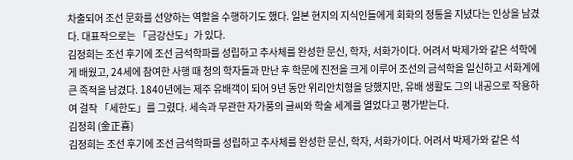차출되어 조선 문화를 선양하는 역할을 수행하기도 했다. 일본 현지의 지식인들에게 회화의 정통을 지녔다는 인상을 남겼다. 대표작으로는 「금강산도」가 있다.
김정희는 조선 후기에 조선 금석학파를 성립하고 추사체를 완성한 문신, 학자, 서화가이다. 어려서 박제가와 같은 석학에게 배웠고, 24세에 참여한 사행 때 청의 학자들과 만난 후 학문에 진전을 크게 이루어 조선의 금석학을 일신하고 서화계에 큰 족적을 남겼다. 1840년에는 제주 유배객이 되어 9년 동안 위리안치형을 당했지만, 유배 생활도 그의 내공으로 작용하여 걸작 「세한도」를 그렸다. 세속과 무관한 자가풍의 글씨와 학술 세계를 열었다고 평가받는다.
김정희 (金正喜)
김정희는 조선 후기에 조선 금석학파를 성립하고 추사체를 완성한 문신, 학자, 서화가이다. 어려서 박제가와 같은 석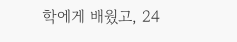학에게 배웠고, 24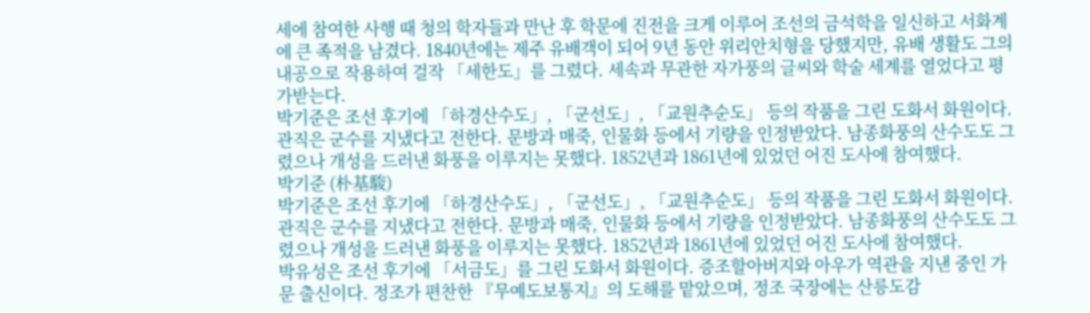세에 참여한 사행 때 청의 학자들과 만난 후 학문에 진전을 크게 이루어 조선의 금석학을 일신하고 서화계에 큰 족적을 남겼다. 1840년에는 제주 유배객이 되어 9년 동안 위리안치형을 당했지만, 유배 생활도 그의 내공으로 작용하여 걸작 「세한도」를 그렸다. 세속과 무관한 자가풍의 글씨와 학술 세계를 열었다고 평가받는다.
박기준은 조선 후기에 「하경산수도」, 「군선도」, 「교원추순도」 등의 작품을 그린 도화서 화원이다. 관직은 군수를 지냈다고 전한다. 문방과 매죽, 인물화 등에서 기량을 인정받았다. 남종화풍의 산수도도 그렸으나 개성을 드러낸 화풍을 이루지는 못했다. 1852년과 1861년에 있었던 어진 도사에 참여했다.
박기준 (朴基駿)
박기준은 조선 후기에 「하경산수도」, 「군선도」, 「교원추순도」 등의 작품을 그린 도화서 화원이다. 관직은 군수를 지냈다고 전한다. 문방과 매죽, 인물화 등에서 기량을 인정받았다. 남종화풍의 산수도도 그렸으나 개성을 드러낸 화풍을 이루지는 못했다. 1852년과 1861년에 있었던 어진 도사에 참여했다.
박유성은 조선 후기에 「서금도」를 그린 도화서 화원이다. 증조할아버지와 아우가 역관을 지낸 중인 가문 출신이다. 정조가 편찬한 『무예도보통지』의 도해를 맡았으며, 정조 국장에는 산릉도감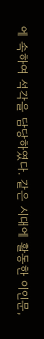에 속하여 석각을 담당하였다. 같은 시대에 활동한 이인문,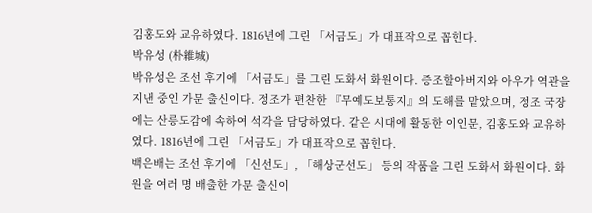김홍도와 교유하였다. 1816년에 그린 「서금도」가 대표작으로 꼽힌다.
박유성 (朴維城)
박유성은 조선 후기에 「서금도」를 그린 도화서 화원이다. 증조할아버지와 아우가 역관을 지낸 중인 가문 출신이다. 정조가 편찬한 『무예도보통지』의 도해를 맡았으며, 정조 국장에는 산릉도감에 속하여 석각을 담당하였다. 같은 시대에 활동한 이인문, 김홍도와 교유하였다. 1816년에 그린 「서금도」가 대표작으로 꼽힌다.
백은배는 조선 후기에 「신선도」, 「해상군선도」 등의 작품을 그린 도화서 화원이다. 화원을 여러 명 배출한 가문 출신이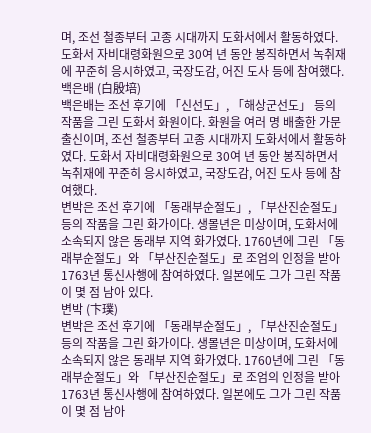며, 조선 철종부터 고종 시대까지 도화서에서 활동하였다. 도화서 자비대령화원으로 30여 년 동안 봉직하면서 녹취재에 꾸준히 응시하였고, 국장도감, 어진 도사 등에 참여했다.
백은배 (白殷培)
백은배는 조선 후기에 「신선도」, 「해상군선도」 등의 작품을 그린 도화서 화원이다. 화원을 여러 명 배출한 가문 출신이며, 조선 철종부터 고종 시대까지 도화서에서 활동하였다. 도화서 자비대령화원으로 30여 년 동안 봉직하면서 녹취재에 꾸준히 응시하였고, 국장도감, 어진 도사 등에 참여했다.
변박은 조선 후기에 「동래부순절도」, 「부산진순절도」 등의 작품을 그린 화가이다. 생몰년은 미상이며, 도화서에 소속되지 않은 동래부 지역 화가였다. 1760년에 그린 「동래부순절도」와 「부산진순절도」로 조엄의 인정을 받아 1763년 통신사행에 참여하였다. 일본에도 그가 그린 작품이 몇 점 남아 있다.
변박 (卞璞)
변박은 조선 후기에 「동래부순절도」, 「부산진순절도」 등의 작품을 그린 화가이다. 생몰년은 미상이며, 도화서에 소속되지 않은 동래부 지역 화가였다. 1760년에 그린 「동래부순절도」와 「부산진순절도」로 조엄의 인정을 받아 1763년 통신사행에 참여하였다. 일본에도 그가 그린 작품이 몇 점 남아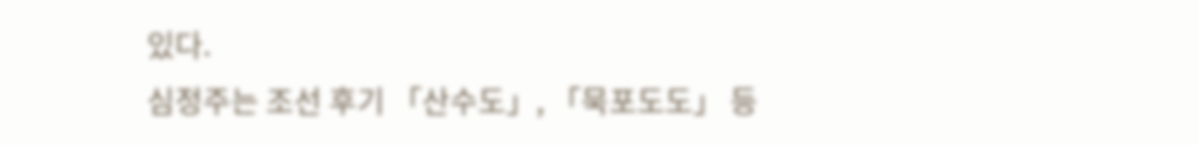있다.
심정주는 조선 후기 「산수도」, 「묵포도도」 등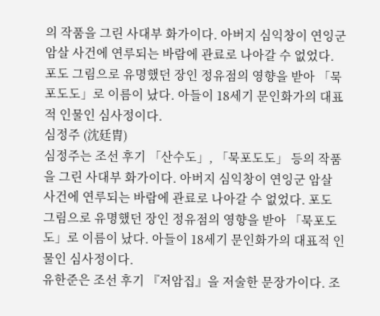의 작품을 그린 사대부 화가이다. 아버지 심익창이 연잉군 암살 사건에 연루되는 바람에 관료로 나아갈 수 없었다. 포도 그림으로 유명했던 장인 정유점의 영향을 받아 「묵포도도」로 이름이 났다. 아들이 18세기 문인화가의 대표적 인물인 심사정이다.
심정주 (沈廷胄)
심정주는 조선 후기 「산수도」, 「묵포도도」 등의 작품을 그린 사대부 화가이다. 아버지 심익창이 연잉군 암살 사건에 연루되는 바람에 관료로 나아갈 수 없었다. 포도 그림으로 유명했던 장인 정유점의 영향을 받아 「묵포도도」로 이름이 났다. 아들이 18세기 문인화가의 대표적 인물인 심사정이다.
유한준은 조선 후기 『저암집』을 저술한 문장가이다. 조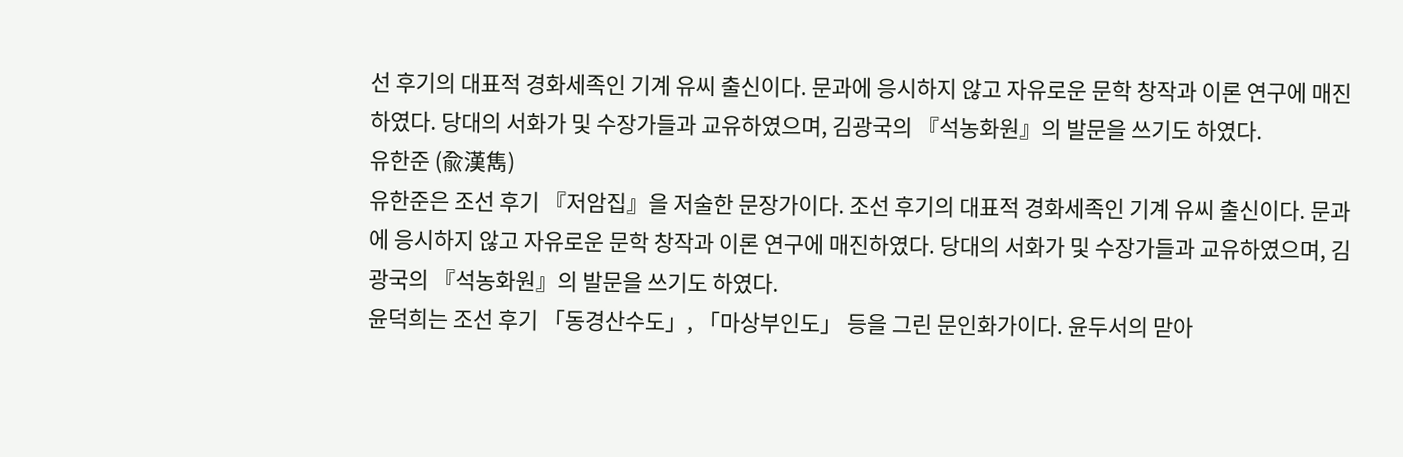선 후기의 대표적 경화세족인 기계 유씨 출신이다. 문과에 응시하지 않고 자유로운 문학 창작과 이론 연구에 매진하였다. 당대의 서화가 및 수장가들과 교유하였으며, 김광국의 『석농화원』의 발문을 쓰기도 하였다.
유한준 (兪漢雋)
유한준은 조선 후기 『저암집』을 저술한 문장가이다. 조선 후기의 대표적 경화세족인 기계 유씨 출신이다. 문과에 응시하지 않고 자유로운 문학 창작과 이론 연구에 매진하였다. 당대의 서화가 및 수장가들과 교유하였으며, 김광국의 『석농화원』의 발문을 쓰기도 하였다.
윤덕희는 조선 후기 「동경산수도」, 「마상부인도」 등을 그린 문인화가이다. 윤두서의 맏아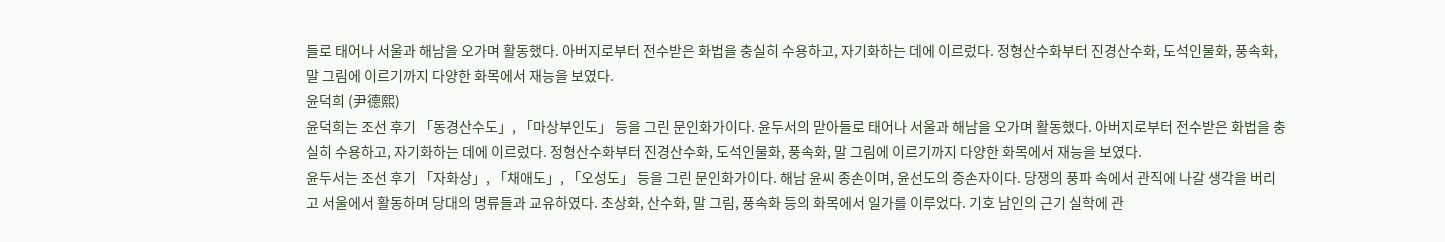들로 태어나 서울과 해남을 오가며 활동했다. 아버지로부터 전수받은 화법을 충실히 수용하고, 자기화하는 데에 이르렀다. 정형산수화부터 진경산수화, 도석인물화, 풍속화, 말 그림에 이르기까지 다양한 화목에서 재능을 보였다.
윤덕희 (尹德熙)
윤덕희는 조선 후기 「동경산수도」, 「마상부인도」 등을 그린 문인화가이다. 윤두서의 맏아들로 태어나 서울과 해남을 오가며 활동했다. 아버지로부터 전수받은 화법을 충실히 수용하고, 자기화하는 데에 이르렀다. 정형산수화부터 진경산수화, 도석인물화, 풍속화, 말 그림에 이르기까지 다양한 화목에서 재능을 보였다.
윤두서는 조선 후기 「자화상」, 「채애도」, 「오성도」 등을 그린 문인화가이다. 해남 윤씨 종손이며, 윤선도의 증손자이다. 당쟁의 풍파 속에서 관직에 나갈 생각을 버리고 서울에서 활동하며 당대의 명류들과 교유하였다. 초상화, 산수화, 말 그림, 풍속화 등의 화목에서 일가를 이루었다. 기호 남인의 근기 실학에 관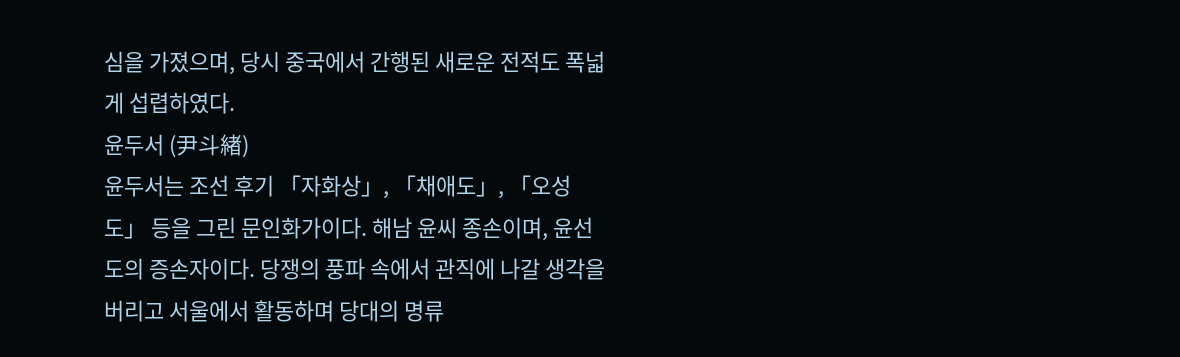심을 가졌으며, 당시 중국에서 간행된 새로운 전적도 폭넓게 섭렵하였다.
윤두서 (尹斗緖)
윤두서는 조선 후기 「자화상」, 「채애도」, 「오성도」 등을 그린 문인화가이다. 해남 윤씨 종손이며, 윤선도의 증손자이다. 당쟁의 풍파 속에서 관직에 나갈 생각을 버리고 서울에서 활동하며 당대의 명류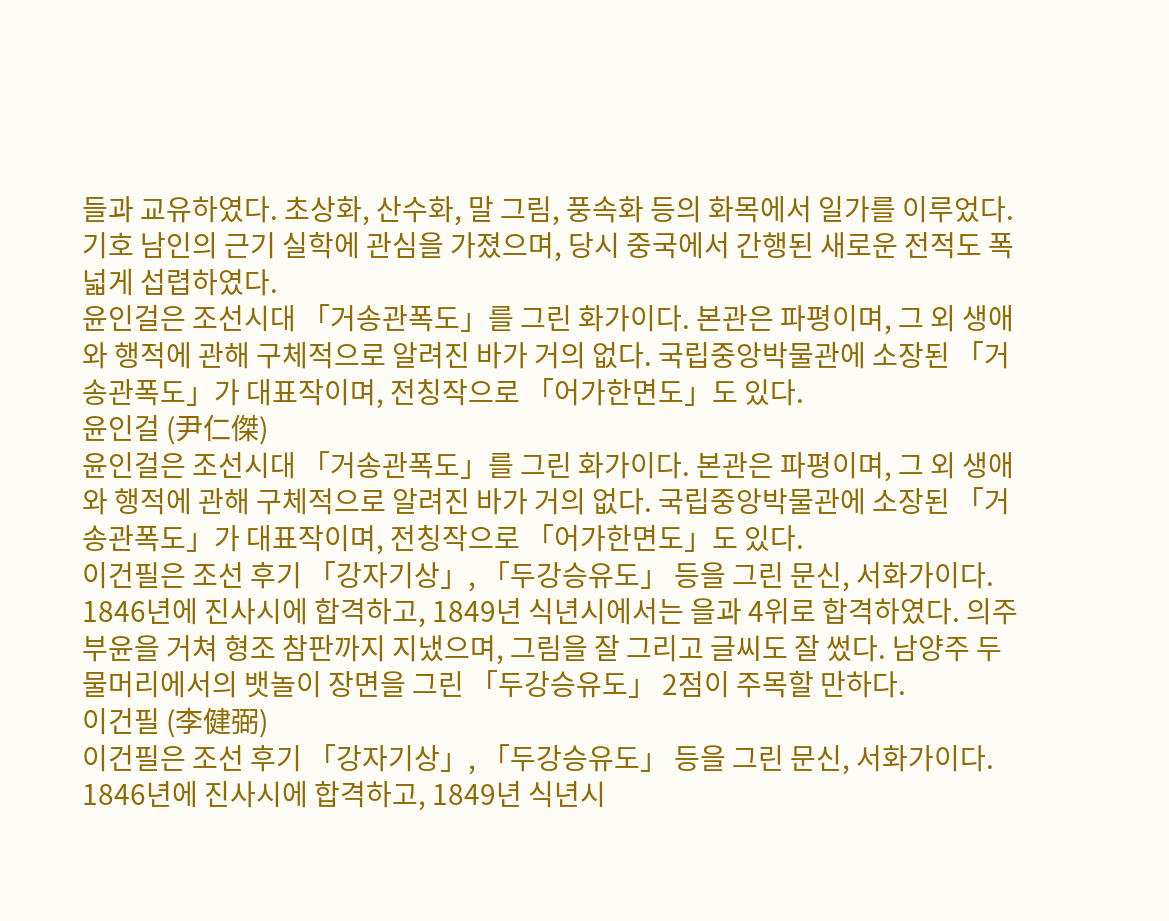들과 교유하였다. 초상화, 산수화, 말 그림, 풍속화 등의 화목에서 일가를 이루었다. 기호 남인의 근기 실학에 관심을 가졌으며, 당시 중국에서 간행된 새로운 전적도 폭넓게 섭렵하였다.
윤인걸은 조선시대 「거송관폭도」를 그린 화가이다. 본관은 파평이며, 그 외 생애와 행적에 관해 구체적으로 알려진 바가 거의 없다. 국립중앙박물관에 소장된 「거송관폭도」가 대표작이며, 전칭작으로 「어가한면도」도 있다.
윤인걸 (尹仁傑)
윤인걸은 조선시대 「거송관폭도」를 그린 화가이다. 본관은 파평이며, 그 외 생애와 행적에 관해 구체적으로 알려진 바가 거의 없다. 국립중앙박물관에 소장된 「거송관폭도」가 대표작이며, 전칭작으로 「어가한면도」도 있다.
이건필은 조선 후기 「강자기상」, 「두강승유도」 등을 그린 문신, 서화가이다. 1846년에 진사시에 합격하고, 1849년 식년시에서는 을과 4위로 합격하였다. 의주 부윤을 거쳐 형조 참판까지 지냈으며, 그림을 잘 그리고 글씨도 잘 썼다. 남양주 두물머리에서의 뱃놀이 장면을 그린 「두강승유도」 2점이 주목할 만하다.
이건필 (李健弼)
이건필은 조선 후기 「강자기상」, 「두강승유도」 등을 그린 문신, 서화가이다. 1846년에 진사시에 합격하고, 1849년 식년시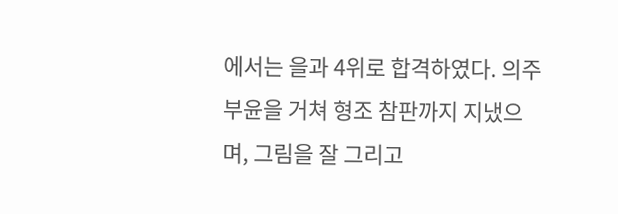에서는 을과 4위로 합격하였다. 의주 부윤을 거쳐 형조 참판까지 지냈으며, 그림을 잘 그리고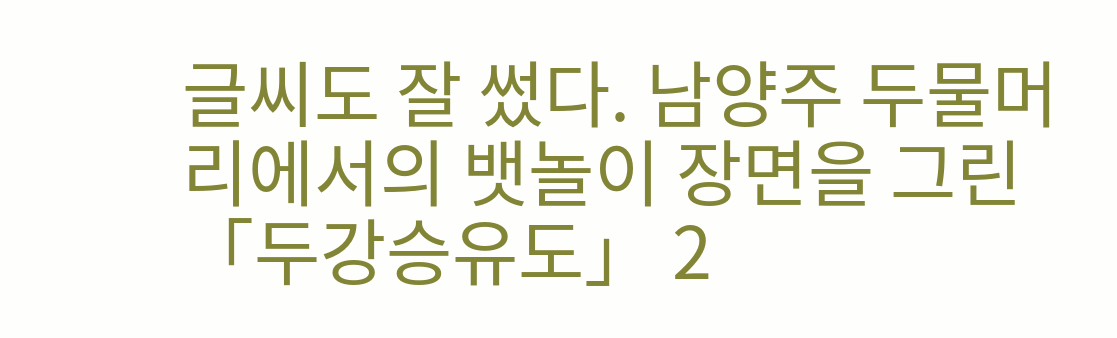글씨도 잘 썼다. 남양주 두물머리에서의 뱃놀이 장면을 그린 「두강승유도」 2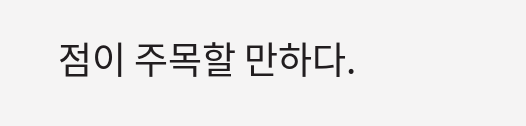점이 주목할 만하다.